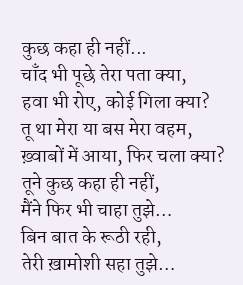कुछ कहा ही नहीं...
चाँद भी पूछे तेरा पता क्या,
हवा भी रोए, कोई गिला क्या?
तू था मेरा या बस मेरा वहम,
ख़्वाबों में आया, फिर चला क्या?
तूने कुछ कहा ही नहीं,
मैंने फिर भी चाहा तुझे…
बिन बात के रूठी रही,
तेरी ख़ामोशी सहा तुझे…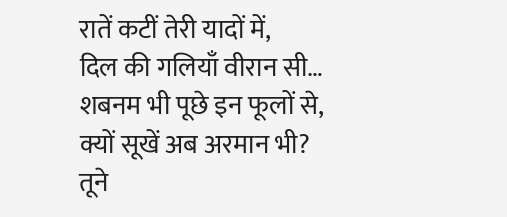रातें कटीं तेरी यादों में,
दिल की गलियाँ वीरान सी…
शबनम भी पूछे इन फूलों से,
क्यों सूखें अब अरमान भी?
तूने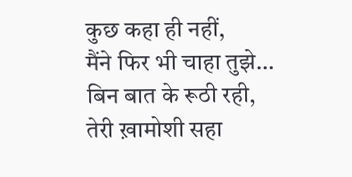कुछ कहा ही नहीं,
मैंने फिर भी चाहा तुझे…
बिन बात के रूठी रही,
तेरी ख़ामोशी सहा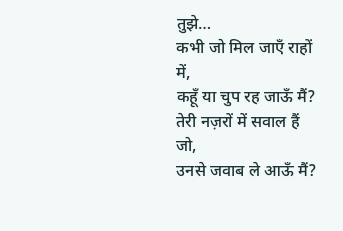तुझे…
कभी जो मिल जाएँ राहों में,
कहूँ या चुप रह जाऊँ मैं?
तेरी नज़रों में सवाल हैं जो,
उनसे जवाब ले आऊँ मैं?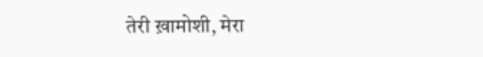तेरी ख़ामोशी, मेरा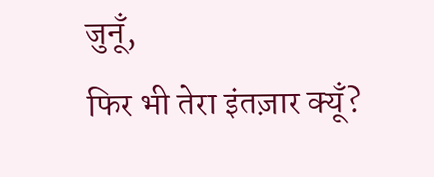जुनूँ,
फिर भी तेरा इंतज़ार क्यूँ?